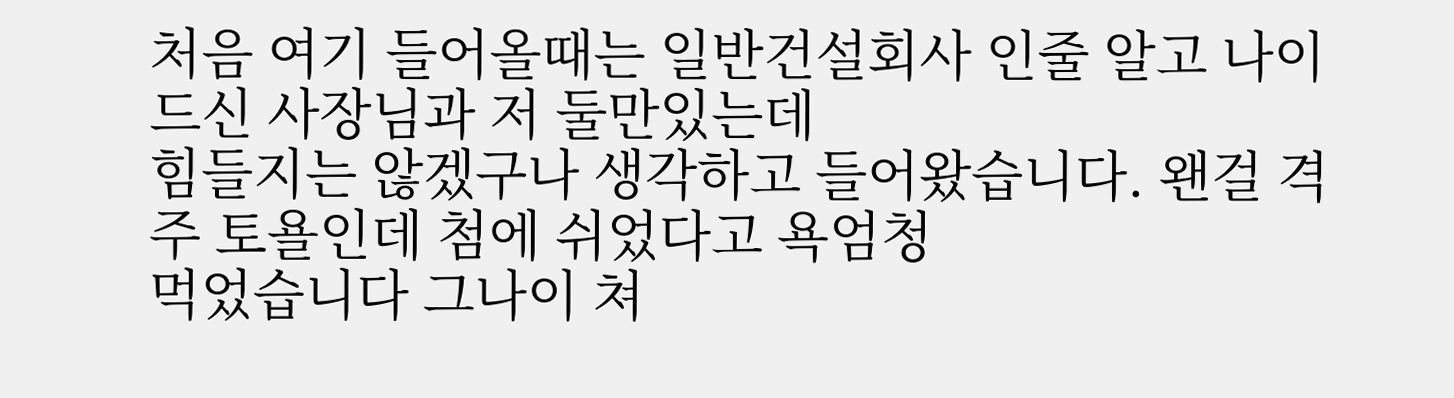처음 여기 들어올때는 일반건설회사 인줄 알고 나이드신 사장님과 저 둘만있는데
힘들지는 않겠구나 생각하고 들어왔습니다. 왠걸 격주 토욜인데 첨에 쉬었다고 욕엄청
먹었습니다 그나이 쳐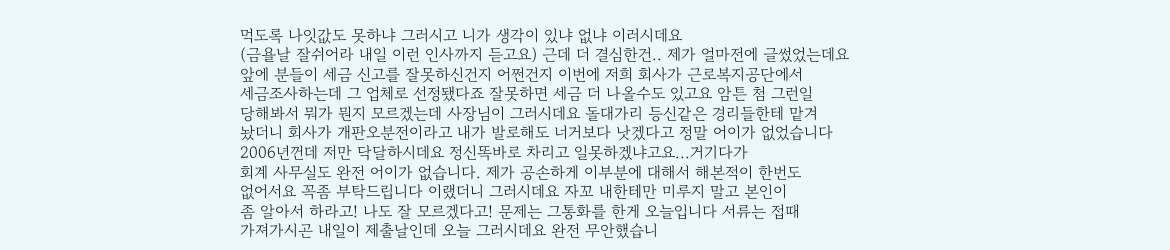먹도록 나잇값도 못하냐 그러시고 니가 생각이 있냐 없냐 이러시데요
(금욜날 잘쉬어라 내일 이런 인사까지 듣고요) 근데 더 결심한건.. 제가 얼마전에 글썼었는데요
앞에 분들이 세금 신고를 잘못하신건지 어쩐건지 이번에 저희 회사가 근로복지공단에서
세금조사하는데 그 업체로 선정됐다죠 잘못하면 세금 더 나올수도 있고요 암튼 첨 그런일
당해봐서 뭐가 뭔지 모르겠는데 사장님이 그러시데요 돌대가리 등신같은 경리들한테 맡겨
놨더니 회사가 개판오분전이라고 내가 발로해도 너거보다 낫겠다고 정말 어이가 없었습니다
2006년껀데 저만 닥달하시데요 정신똑바로 차리고 일못하겠냐고요...거기다가
회계 사무실도 완전 어이가 없습니다. 제가 공손하게 이부분에 대해서 해본적이 한번도
없어서요 꼭좀 부탁드립니다 이랬더니 그러시데요 자꼬 내한테만 미루지 말고 본인이
좀 알아서 하라고! 나도 잘 모르겠다고! 문제는 그통화를 한게 오늘입니다 서류는 접때
가져가시곤 내일이 제출날인데 오늘 그러시데요 완전 무안했습니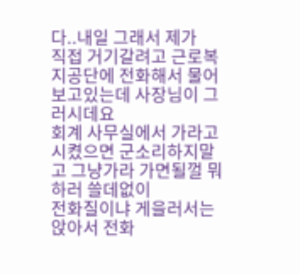다..내일 그래서 제가
직접 거기갈려고 근로복지공단에 전화해서 물어보고있는데 사장님이 그러시데요
회계 사무실에서 가라고 시켰으면 군소리하지말고 그냥가라 가면될껄 뭐하러 쓸데없이
전화질이냐 게을러서는 앉아서 전화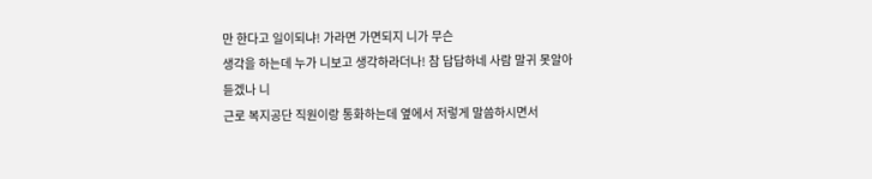만 한다고 일이되냐! 가라면 가면되지 니가 무슨
생각을 하는데 누가 니보고 생각하라더나! 참 답답하네 사람 말귀 못알아 듣겠나 니
근로 복지공단 직원이랑 통화하는데 옆에서 저렇게 말씀하시면서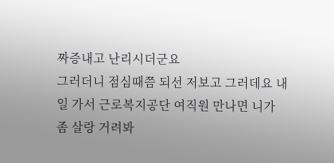짜증내고 난리시더군요
그러더니 점심때쯤 되선 저보고 그러데요 내일 가서 근로복지공단 여직원 만나면 니가
좀 살랑 거려봐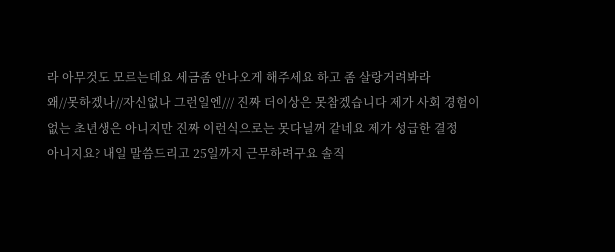라 아무것도 모르는데요 세금좀 안나오게 해주세요 하고 좀 살랑거려봐라
왜//못하겠나//자신없나 그런일엔/// 진짜 더이상은 못참겠습니다 제가 사회 경험이
없는 초년생은 아니지만 진짜 이런식으로는 못다닐꺼 같네요 제가 성급한 결정
아니지요? 내일 말씀드리고 25일까지 근무하려구요 솔직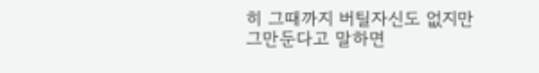히 그때까지 버틸자신도 없지만
그만둔다고 말하면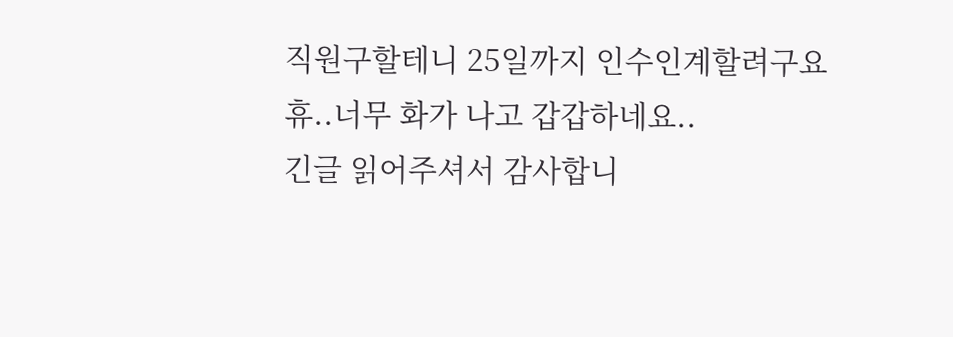직원구할테니 25일까지 인수인계할려구요
휴..너무 화가 나고 갑갑하네요..
긴글 읽어주셔서 감사합니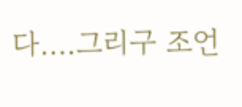다....그리구 조언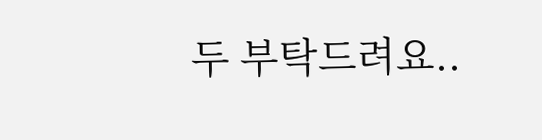두 부탁드려요..